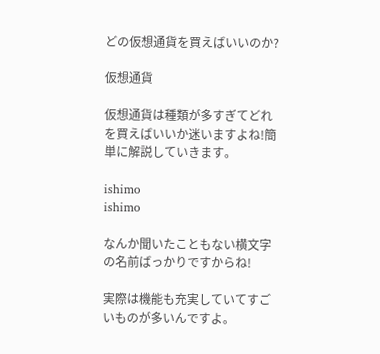どの仮想通貨を買えばいいのか?

仮想通貨

仮想通貨は種類が多すぎてどれを買えばいいか迷いますよね!簡単に解説していきます。

ishimo
ishimo

なんか聞いたこともない横文字の名前ばっかりですからね!

実際は機能も充実していてすごいものが多いんですよ。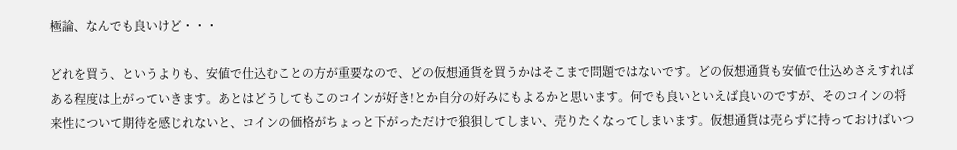極論、なんでも良いけど・・・

どれを買う、というよりも、安値で仕込むことの方が重要なので、どの仮想通貨を買うかはそこまで問題ではないです。どの仮想通貨も安値で仕込めさえすればある程度は上がっていきます。あとはどうしてもこのコインが好き!とか自分の好みにもよるかと思います。何でも良いといえば良いのですが、そのコインの将来性について期待を感じれないと、コインの価格がちょっと下がっただけで狼狽してしまい、売りたくなってしまいます。仮想通貨は売らずに持っておけばいつ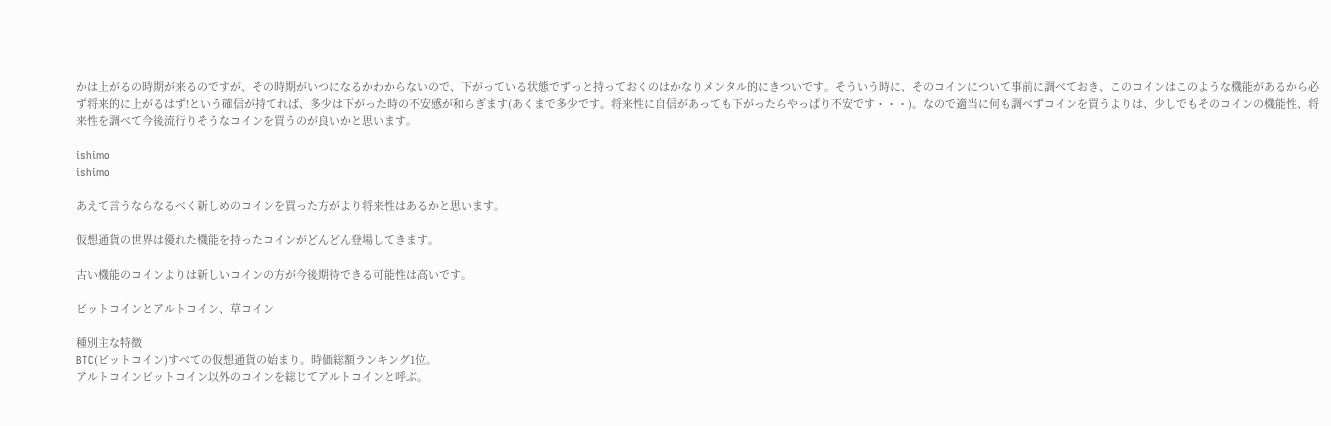かは上がるの時期が来るのですが、その時期がいつになるかわからないので、下がっている状態でずっと持っておくのはかなりメンタル的にきついです。そういう時に、そのコインについて事前に調べておき、このコインはこのような機能があるから必ず将来的に上がるはず!という確信が持てれば、多少は下がった時の不安感が和らぎます(あくまで多少です。将来性に自信があっても下がったらやっぱり不安です・・・)。なので適当に何も調べずコインを買うよりは、少しでもそのコインの機能性、将来性を調べて今後流行りそうなコインを買うのが良いかと思います。

ishimo
ishimo

あえて言うならなるべく新しめのコインを買った方がより将来性はあるかと思います。

仮想通貨の世界は優れた機能を持ったコインがどんどん登場してきます。

古い機能のコインよりは新しいコインの方が今後期待できる可能性は高いです。

ビットコインとアルトコイン、草コイン

種別主な特徴
BTC(ビットコイン)すべての仮想通貨の始まり。時価総額ランキング1位。
アルトコインビットコイン以外のコインを総じてアルトコインと呼ぶ。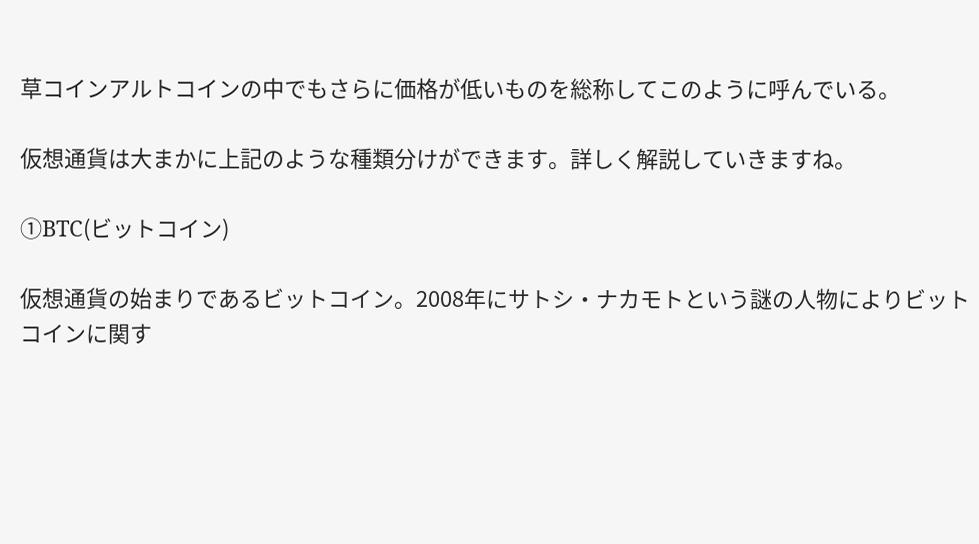草コインアルトコインの中でもさらに価格が低いものを総称してこのように呼んでいる。

仮想通貨は大まかに上記のような種類分けができます。詳しく解説していきますね。

①BTC(ビットコイン)

仮想通貨の始まりであるビットコイン。2008年にサトシ・ナカモトという謎の人物によりビットコインに関す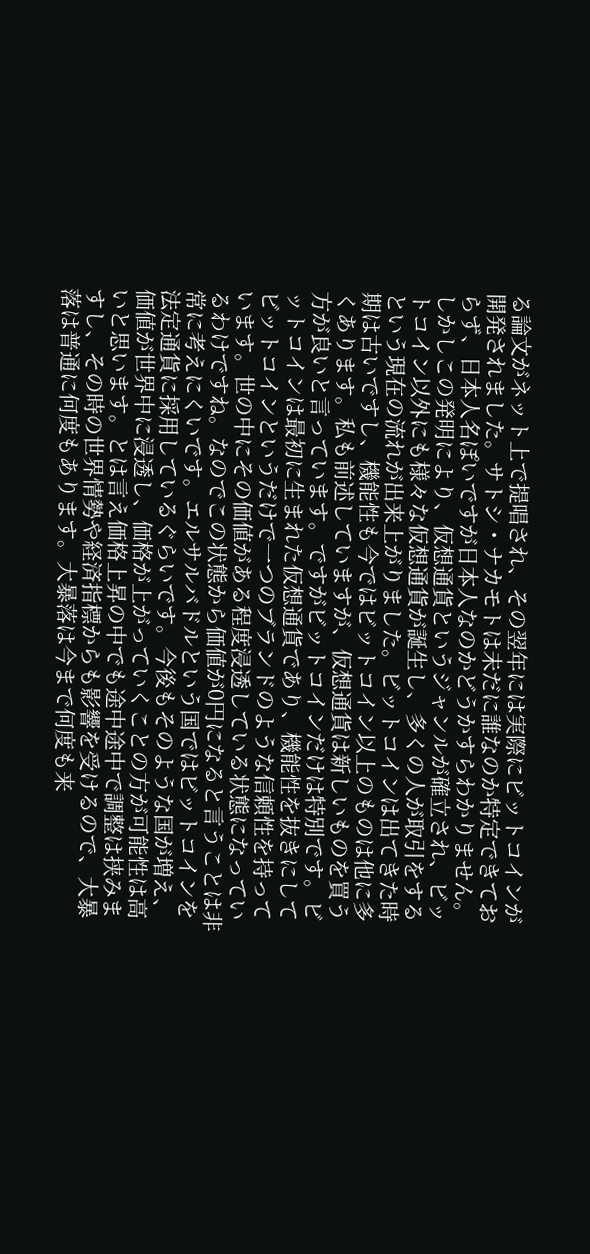る論文がネット上で提唱され、その翌年には実際にビットコインが開発されました。サトシ・ナカモトは未だに誰なのか特定できておらず、日本人名ぽいですが日本人なのかどうかすらわかりません。しかしこの発明により、仮想通貨というジャンルが確立され、ビットコイン以外にも様々な仮想通貨が誕生し、多くの人が取引をするという現在の流れが出来上がりました。ビットコインは出てきた時期は古いですし、機能性も今ではビットコイン以上のものは他に多くあります。私も前述していますが、仮想通貨は新しいものを買う方が良いと言っています。ですがビットコインだけは特別です。ビットコインは最初に生まれた仮想通貨であり、機能性を抜きにしてビットコインというだけで一つのブランドのような信頼性を持っています。世の中にその価値がある程度浸透している状態になっているわけですね。なのでこの状態から価値が0円になると言うことは非常に考えにくいです。エルサルバドルという国ではビットコインを法定通貨に採用しているぐらいです。今後もそのような国が増え、価値が世界中に浸透し、価格が上がっていくことの方が可能性は高いと思います。とは言え価格上昇の中でも途中途中で調整は挟みますし、その時の世界情勢や経済指標からも影響を受けるので、大暴落は普通に何度もあります。大暴落は今まで何度も来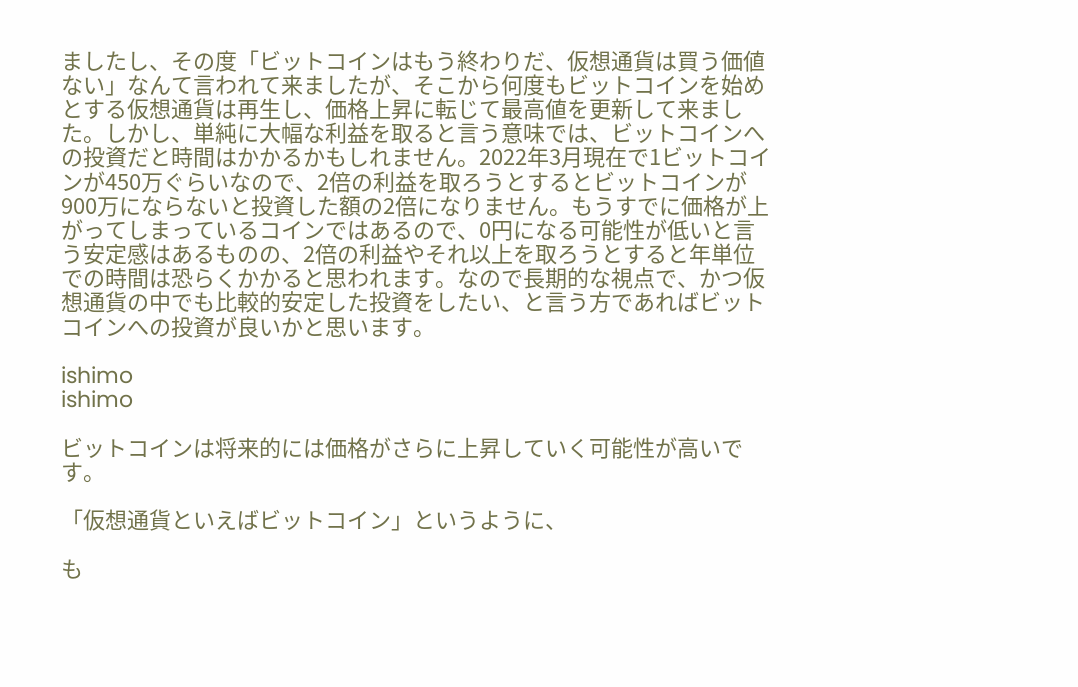ましたし、その度「ビットコインはもう終わりだ、仮想通貨は買う価値ない」なんて言われて来ましたが、そこから何度もビットコインを始めとする仮想通貨は再生し、価格上昇に転じて最高値を更新して来ました。しかし、単純に大幅な利益を取ると言う意味では、ビットコインへの投資だと時間はかかるかもしれません。2022年3月現在で1ビットコインが450万ぐらいなので、2倍の利益を取ろうとするとビットコインが900万にならないと投資した額の2倍になりません。もうすでに価格が上がってしまっているコインではあるので、0円になる可能性が低いと言う安定感はあるものの、2倍の利益やそれ以上を取ろうとすると年単位での時間は恐らくかかると思われます。なので長期的な視点で、かつ仮想通貨の中でも比較的安定した投資をしたい、と言う方であればビットコインへの投資が良いかと思います。

ishimo
ishimo

ビットコインは将来的には価格がさらに上昇していく可能性が高いです。

「仮想通貨といえばビットコイン」というように、

も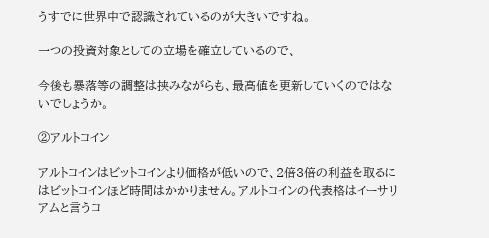うすでに世界中で認識されているのが大きいですね。

一つの投資対象としての立場を確立しているので、

今後も暴落等の調整は挟みながらも、最高値を更新していくのではないでしょうか。

②アルトコイン

アルトコインはビットコインより価格が低いので、2倍3倍の利益を取るにはビットコインほど時間はかかりません。アルトコインの代表格はイーサリアムと言うコ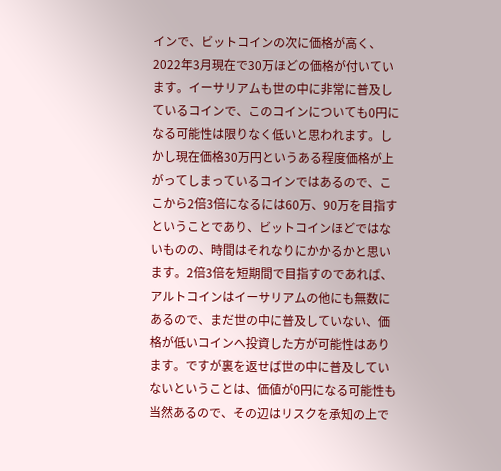インで、ビットコインの次に価格が高く、2022年3月現在で30万ほどの価格が付いています。イーサリアムも世の中に非常に普及しているコインで、このコインについても0円になる可能性は限りなく低いと思われます。しかし現在価格30万円というある程度価格が上がってしまっているコインではあるので、ここから2倍3倍になるには60万、90万を目指すということであり、ビットコインほどではないものの、時間はそれなりにかかるかと思います。2倍3倍を短期間で目指すのであれば、アルトコインはイーサリアムの他にも無数にあるので、まだ世の中に普及していない、価格が低いコインへ投資した方が可能性はあります。ですが裏を返せば世の中に普及していないということは、価値が0円になる可能性も当然あるので、その辺はリスクを承知の上で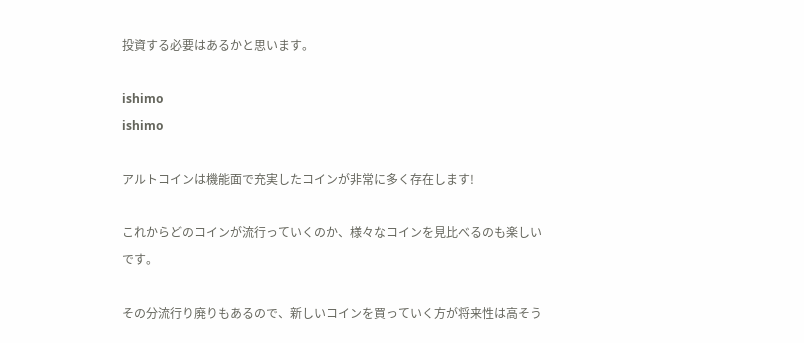投資する必要はあるかと思います。

ishimo
ishimo

アルトコインは機能面で充実したコインが非常に多く存在します!

これからどのコインが流行っていくのか、様々なコインを見比べるのも楽しいです。

その分流行り廃りもあるので、新しいコインを買っていく方が将来性は高そう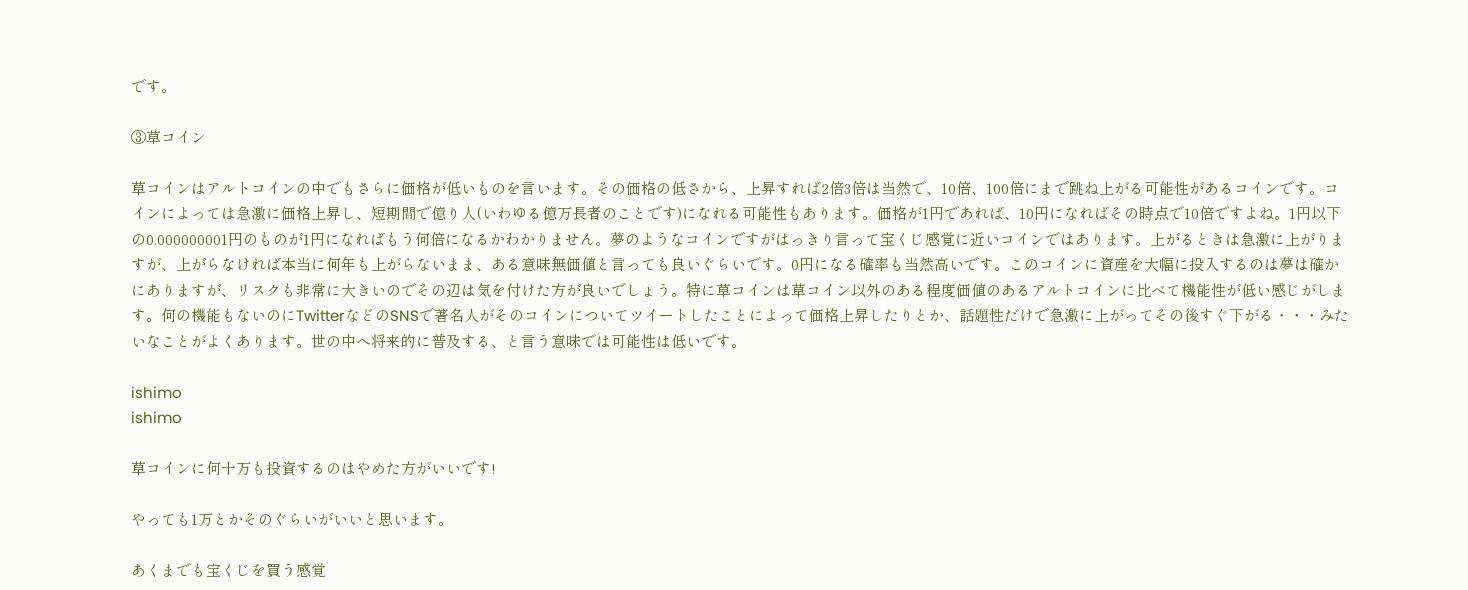です。

③草コイン

草コインはアルトコインの中でもさらに価格が低いものを言います。その価格の低さから、上昇すれば2倍3倍は当然で、10倍、100倍にまで跳ね上がる可能性があるコインです。コインによっては急激に価格上昇し、短期間で億り人(いわゆる億万長者のことです)になれる可能性もあります。価格が1円であれば、10円になればその時点で10倍ですよね。1円以下の0.000000001円のものが1円になればもう何倍になるかわかりません。夢のようなコインですがはっきり言って宝くじ感覚に近いコインではあります。上がるときは急激に上がりますが、上がらなければ本当に何年も上がらないまま、ある意味無価値と言っても良いぐらいです。0円になる確率も当然高いです。このコインに資産を大幅に投入するのは夢は確かにありますが、リスクも非常に大きいのでその辺は気を付けた方が良いでしょう。特に草コインは草コイン以外のある程度価値のあるアルトコインに比べて機能性が低い感じがします。何の機能もないのにTwitterなどのSNSで著名人がそのコインについてツイートしたことによって価格上昇したりとか、話題性だけで急激に上がってその後すぐ下がる・・・みたいなことがよくあります。世の中へ将来的に普及する、と言う意味では可能性は低いです。

ishimo
ishimo

草コインに何十万も投資するのはやめた方がいいです!

やっても1万とかそのぐらいがいいと思います。

あくまでも宝くじを買う感覚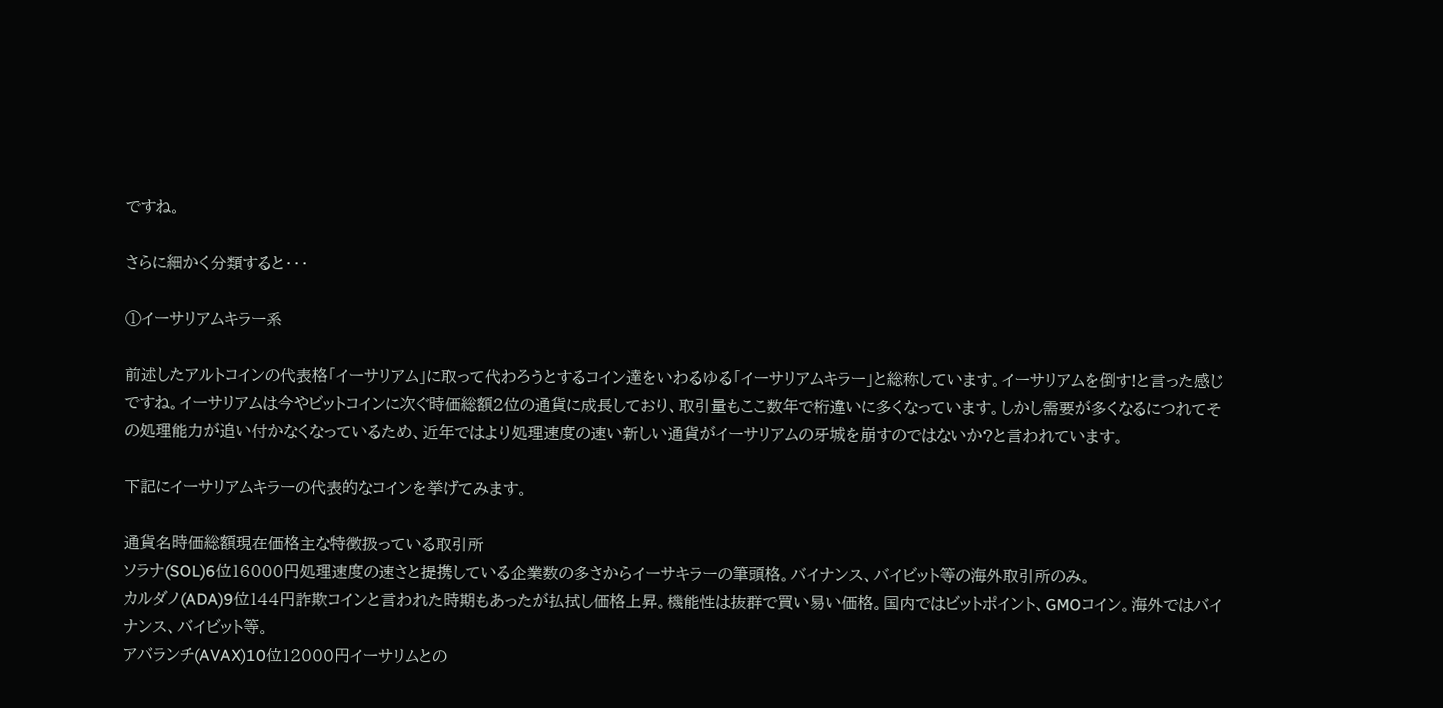ですね。

さらに細かく分類すると・・・

①イーサリアムキラー系

前述したアルトコインの代表格「イーサリアム」に取って代わろうとするコイン達をいわるゆる「イーサリアムキラー」と総称しています。イーサリアムを倒す!と言った感じですね。イーサリアムは今やビットコインに次ぐ時価総額2位の通貨に成長しており、取引量もここ数年で桁違いに多くなっています。しかし需要が多くなるにつれてその処理能力が追い付かなくなっているため、近年ではより処理速度の速い新しい通貨がイーサリアムの牙城を崩すのではないか?と言われています。

下記にイーサリアムキラーの代表的なコインを挙げてみます。

通貨名時価総額現在価格主な特徴扱っている取引所
ソラナ(SOL)6位16000円処理速度の速さと提携している企業数の多さからイーサキラーの筆頭格。バイナンス、バイビット等の海外取引所のみ。
カルダノ(ADA)9位144円詐欺コインと言われた時期もあったが払拭し価格上昇。機能性は抜群で買い易い価格。国内ではビットポイント、GMOコイン。海外ではバイナンス、バイビット等。
アバランチ(AVAX)10位12000円イーサリムとの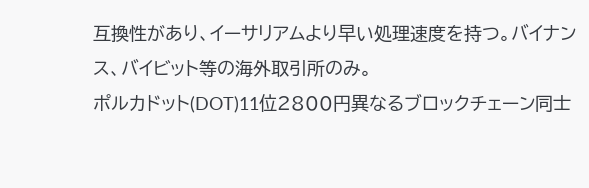互換性があり、イーサリアムより早い処理速度を持つ。バイナンス、バイビット等の海外取引所のみ。
ポルカドット(DOT)11位2800円異なるブロックチェーン同士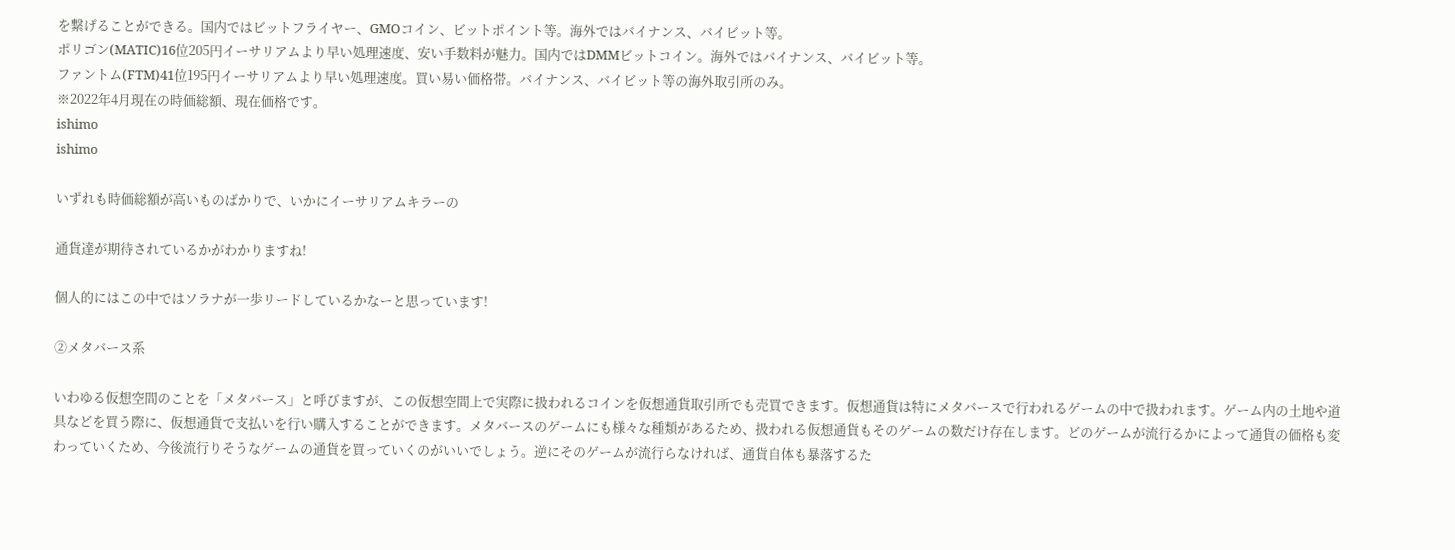を繋げることができる。国内ではビットフライヤー、GMOコイン、ビットポイント等。海外ではバイナンス、バイビット等。
ポリゴン(MATIC)16位205円イーサリアムより早い処理速度、安い手数料が魅力。国内ではDMMビットコイン。海外ではバイナンス、バイビット等。
ファントム(FTM)41位195円イーサリアムより早い処理速度。買い易い価格帯。バイナンス、バイビット等の海外取引所のみ。
※2022年4月現在の時価総額、現在価格です。
ishimo
ishimo

いずれも時価総額が高いものばかりで、いかにイーサリアムキラーの

通貨達が期待されているかがわかりますね!

個人的にはこの中ではソラナが一歩リードしているかなーと思っています!

②メタバース系

いわゆる仮想空間のことを「メタバース」と呼びますが、この仮想空間上で実際に扱われるコインを仮想通貨取引所でも売買できます。仮想通貨は特にメタバースで行われるゲームの中で扱われます。ゲーム内の土地や道具などを買う際に、仮想通貨で支払いを行い購入することができます。メタバースのゲームにも様々な種類があるため、扱われる仮想通貨もそのゲームの数だけ存在します。どのゲームが流行るかによって通貨の価格も変わっていくため、今後流行りそうなゲームの通貨を買っていくのがいいでしょう。逆にそのゲームが流行らなければ、通貨自体も暴落するた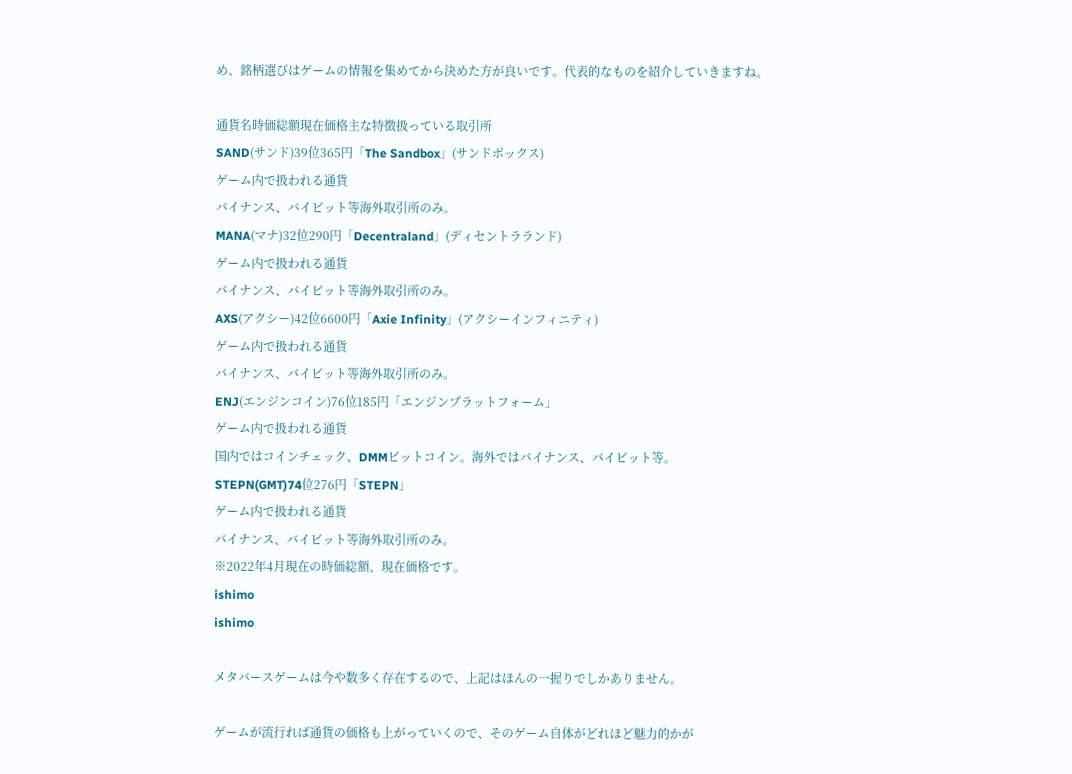め、銘柄選びはゲームの情報を集めてから決めた方が良いです。代表的なものを紹介していきますね。

通貨名時価総額現在価格主な特徴扱っている取引所
SAND(サンド)39位365円「The Sandbox」(サンドボックス)
ゲーム内で扱われる通貨
バイナンス、バイビット等海外取引所のみ。
MANA(マナ)32位290円「Decentraland」(ディセントラランド)
ゲーム内で扱われる通貨
バイナンス、バイビット等海外取引所のみ。
AXS(アクシー)42位6600円「Axie Infinity」(アクシーインフィニティ)
ゲーム内で扱われる通貨
バイナンス、バイビット等海外取引所のみ。
ENJ(エンジンコイン)76位185円「エンジンプラットフォーム」
ゲーム内で扱われる通貨
国内ではコインチェック、DMMビットコイン。海外ではバイナンス、バイビット等。
STEPN(GMT)74位276円「STEPN」
ゲーム内で扱われる通貨
バイナンス、バイビット等海外取引所のみ。
※2022年4月現在の時価総額、現在価格です。
ishimo
ishimo

メタバースゲームは今や数多く存在するので、上記はほんの一握りでしかありません。

ゲームが流行れば通貨の価格も上がっていくので、そのゲーム自体がどれほど魅力的かが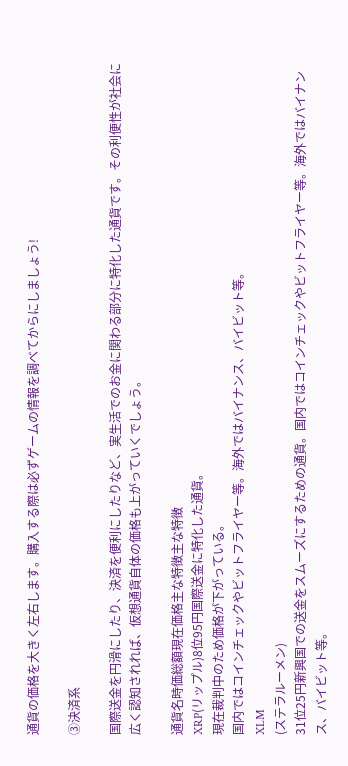通貨の価格を大きく左右します。購入する際は必ずゲームの情報を調べてからにしましょう!

③決済系

国際送金を円滑にしたり、決済を便利にしたりなど、実生活でのお金に関わる部分に特化した通貨です。その利便性が社会に広く認知されれば、仮想通貨自体の価格も上がっていくでしょう。

通貨名時価総額現在価格主な特徴主な特徴
XRP(リップル)8位95円国際送金に特化した通貨。
現在裁判中のため価格が下がっている。
国内ではコインチェックやビットフライヤー等。海外ではバイナンス、バイビット等。
XLM
(ステラルーメン)
31位25円新興国での送金をスムーズにするための通貨。国内ではコインチェックやビットフライヤー等。海外ではバイナンス、バイビット等。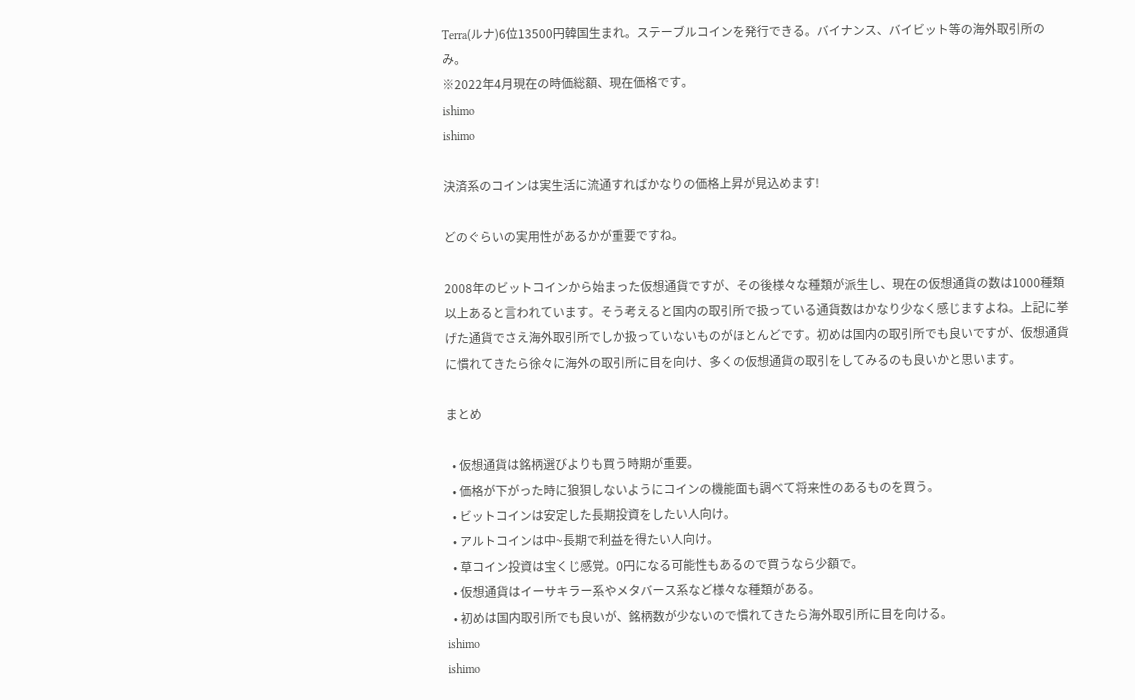Terra(ルナ)6位13500円韓国生まれ。ステーブルコインを発行できる。バイナンス、バイビット等の海外取引所のみ。
※2022年4月現在の時価総額、現在価格です。
ishimo
ishimo

決済系のコインは実生活に流通すればかなりの価格上昇が見込めます!

どのぐらいの実用性があるかが重要ですね。

2008年のビットコインから始まった仮想通貨ですが、その後様々な種類が派生し、現在の仮想通貨の数は1000種類以上あると言われています。そう考えると国内の取引所で扱っている通貨数はかなり少なく感じますよね。上記に挙げた通貨でさえ海外取引所でしか扱っていないものがほとんどです。初めは国内の取引所でも良いですが、仮想通貨に慣れてきたら徐々に海外の取引所に目を向け、多くの仮想通貨の取引をしてみるのも良いかと思います。

まとめ

  • 仮想通貨は銘柄選びよりも買う時期が重要。
  • 価格が下がった時に狼狽しないようにコインの機能面も調べて将来性のあるものを買う。
  • ビットコインは安定した長期投資をしたい人向け。
  • アルトコインは中~長期で利益を得たい人向け。
  • 草コイン投資は宝くじ感覚。0円になる可能性もあるので買うなら少額で。
  • 仮想通貨はイーサキラー系やメタバース系など様々な種類がある。
  • 初めは国内取引所でも良いが、銘柄数が少ないので慣れてきたら海外取引所に目を向ける。
ishimo
ishimo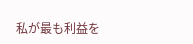私が最も利益を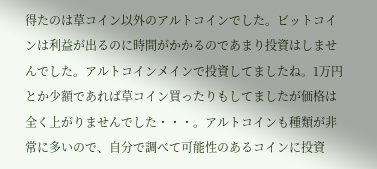得たのは草コイン以外のアルトコインでした。ビットコインは利益が出るのに時間がかかるのであまり投資はしませんでした。アルトコインメインで投資してましたね。1万円とか少額であれば草コイン買ったりもしてましたが価格は全く上がりませんでした・・・。アルトコインも種類が非常に多いので、自分で調べて可能性のあるコインに投資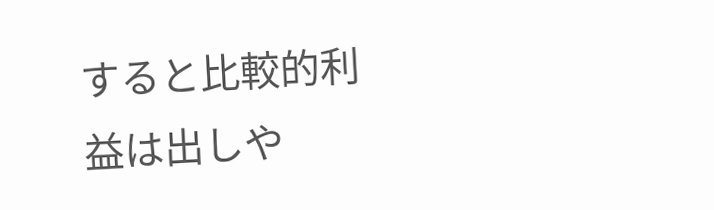すると比較的利益は出しや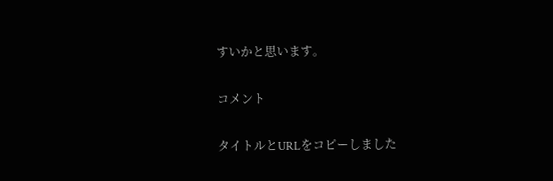すいかと思います。

コメント

タイトルとURLをコピーしました